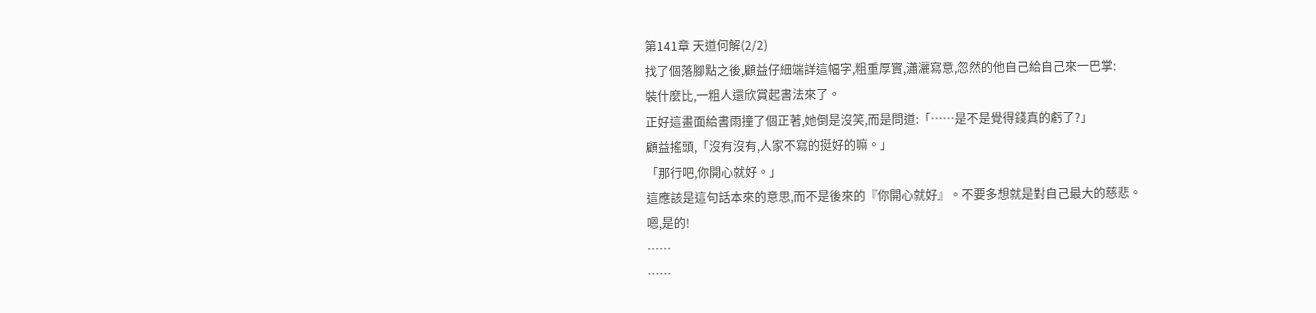第141章 天道何解(2/2)
找了個落腳點之後,顧益仔細端詳這幅字,粗重厚實,瀟灑寫意,忽然的他自己給自己來一巴掌:
裝什麼比,一粗人還欣賞起書法來了。
正好這畫面給書雨撞了個正著,她倒是沒笑,而是問道:「……是不是覺得錢真的虧了?」
顧益搖頭,「沒有沒有,人家不寫的挺好的嘛。」
「那行吧,你開心就好。」
這應該是這句話本來的意思,而不是後來的『你開心就好』。不要多想就是對自己最大的慈悲。
嗯,是的!
……
……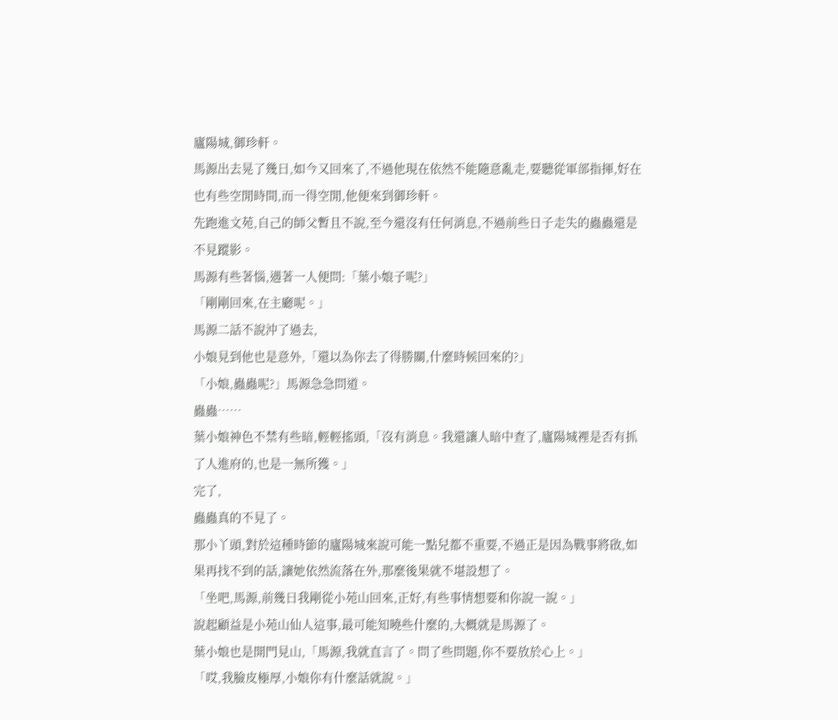廬陽城,御珍軒。
馬源出去晃了幾日,如今又回來了,不過他現在依然不能隨意亂走,要聽從軍部指揮,好在也有些空閒時間,而一得空閒,他便來到御珍軒。
先跑進文苑,自己的師父暫且不說,至今還沒有任何消息,不過前些日子走失的蟲蟲還是不見蹤影。
馬源有些著惱,遇著一人便問:「葉小娘子呢?」
「剛剛回來,在主廳呢。」
馬源二話不說沖了過去,
小娘見到他也是意外,「還以為你去了得勝關,什麼時候回來的?」
「小娘,蟲蟲呢?」馬源急急問道。
蟲蟲……
葉小娘神色不禁有些暗,輕輕搖頭,「沒有消息。我還讓人暗中查了,廬陽城裡是否有抓了人進府的,也是一無所獲。」
完了,
蟲蟲真的不見了。
那小丫頭,對於這種時節的廬陽城來說可能一點兒都不重要,不過正是因為戰事將啟,如果再找不到的話,讓她依然流落在外,那麼後果就不堪設想了。
「坐吧,馬源,前幾日我剛從小苑山回來,正好,有些事情想要和你說一說。」
說起顧益是小苑山仙人這事,最可能知曉些什麼的,大概就是馬源了。
葉小娘也是開門見山,「馬源,我就直言了。問了些問題,你不要放於心上。」
「哎,我臉皮極厚,小娘你有什麼話就說。」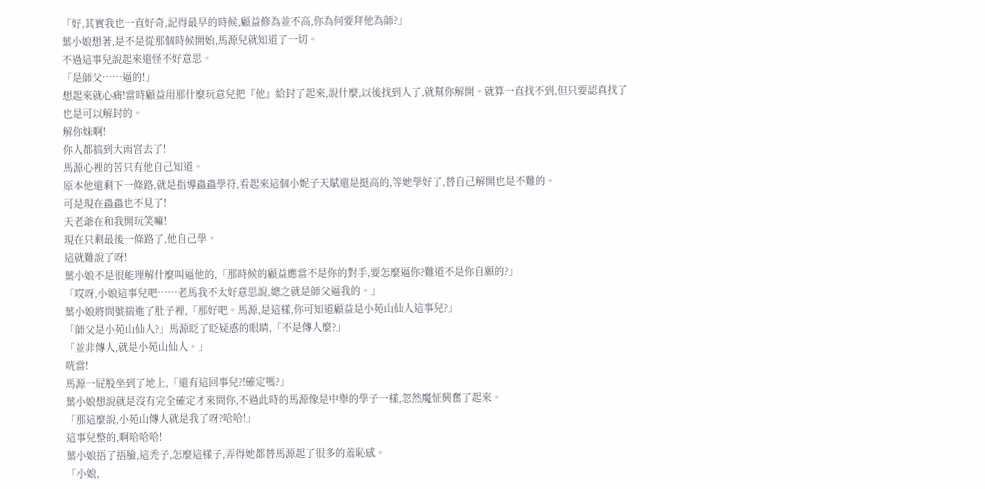「好,其實我也一直好奇,記得最早的時候,顧益修為並不高,你為何要拜他為師?」
葉小娘想著,是不是從那個時候開始,馬源兒就知道了一切。
不過這事兒說起來還怪不好意思。
「是師父……逼的!」
想起來就心痛!當時顧益用那什麼玩意兒把『他』給封了起來,說什麼,以後找到人了,就幫你解開。就算一直找不到,但只要認真找了也是可以解封的。
解你妹啊!
你人都搞到大雨宮去了!
馬源心裡的苦只有他自己知道。
原本他還剩下一條路,就是指導蟲蟲學符,看起來這個小妮子天賦還是挺高的,等她學好了,替自己解開也是不難的。
可是現在蟲蟲也不見了!
天老爺在和我開玩笑嘛!
現在只剩最後一條路了,他自己學。
這就難說了呀!
葉小娘不是很能理解什麼叫逼他的,「那時候的顧益應當不是你的對手,要怎麼逼你?難道不是你自願的?」
「哎呀,小娘這事兒吧……老馬我不太好意思說,總之就是師父逼我的。」
葉小娘將問號揣進了肚子裡,「那好吧。馬源,是這樣,你可知道顧益是小苑山仙人這事兒?」
「師父是小苑山仙人?」馬源眨了眨疑惑的眼睛,「不是傳人麼?」
「並非傳人,就是小苑山仙人。」
咣當!
馬源一屁股坐到了地上,「還有這回事兒?!確定嗎?」
葉小娘想說就是沒有完全確定才來問你,不過此時的馬源像是中舉的學子一樣,忽然魔怔興奮了起來。
「那這麼說,小苑山傳人就是我了呀?哈哈!」
這事兒整的,啊哈哈哈!
葉小娘捂了捂臉,這禿子,怎麼這樣子,弄得她都替馬源起了很多的羞恥感。
「小娘,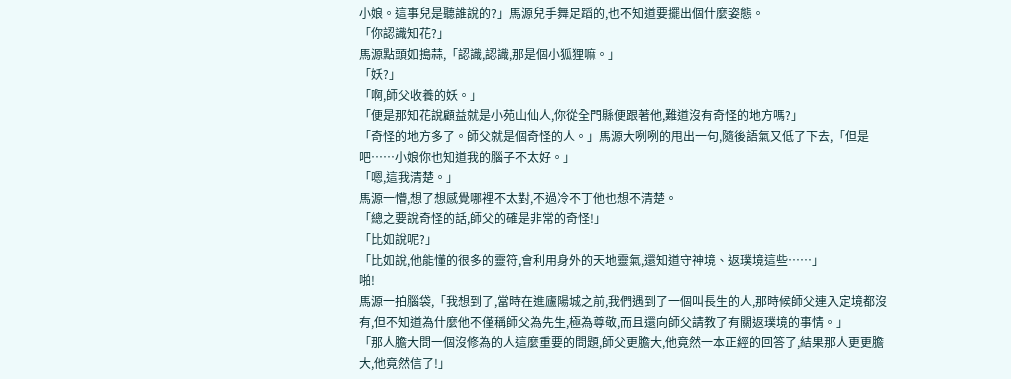小娘。這事兒是聽誰說的?」馬源兒手舞足蹈的,也不知道要擺出個什麼姿態。
「你認識知花?」
馬源點頭如搗蒜,「認識,認識,那是個小狐狸嘛。」
「妖?」
「啊,師父收養的妖。」
「便是那知花說顧益就是小苑山仙人,你從全門縣便跟著他,難道沒有奇怪的地方嗎?」
「奇怪的地方多了。師父就是個奇怪的人。」馬源大咧咧的甩出一句,隨後語氣又低了下去,「但是吧……小娘你也知道我的腦子不太好。」
「嗯,這我清楚。」
馬源一懵,想了想感覺哪裡不太對,不過冷不丁他也想不清楚。
「總之要說奇怪的話,師父的確是非常的奇怪!」
「比如說呢?」
「比如說,他能懂的很多的靈符,會利用身外的天地靈氣,還知道守神境、返璞境這些……」
啪!
馬源一拍腦袋,「我想到了,當時在進廬陽城之前,我們遇到了一個叫長生的人,那時候師父連入定境都沒有,但不知道為什麼他不僅稱師父為先生,極為尊敬,而且還向師父請教了有關返璞境的事情。」
「那人膽大問一個沒修為的人這麼重要的問題,師父更膽大,他竟然一本正經的回答了,結果那人更更膽大,他竟然信了!」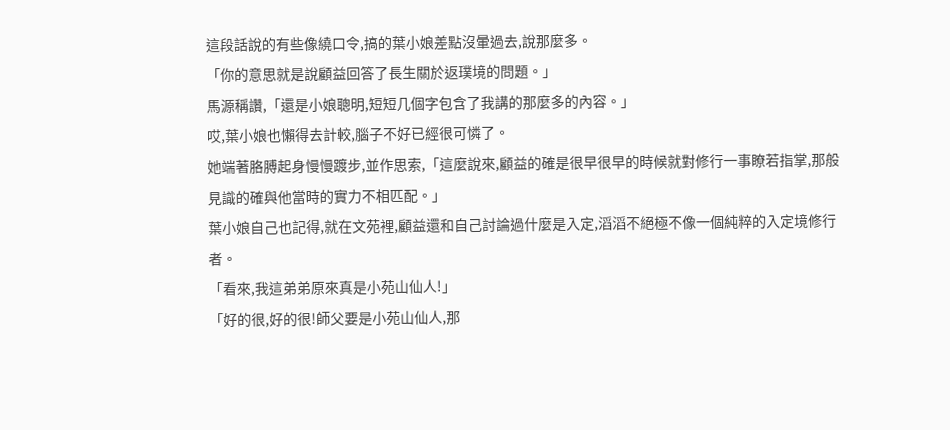這段話說的有些像繞口令,搞的葉小娘差點沒暈過去,說那麼多。
「你的意思就是說顧益回答了長生關於返璞境的問題。」
馬源稱讚,「還是小娘聰明,短短几個字包含了我講的那麼多的內容。」
哎,葉小娘也懶得去計較,腦子不好已經很可憐了。
她端著胳膊起身慢慢踱步,並作思索,「這麼說來,顧益的確是很早很早的時候就對修行一事瞭若指掌,那般見識的確與他當時的實力不相匹配。」
葉小娘自己也記得,就在文苑裡,顧益還和自己討論過什麼是入定,滔滔不絕極不像一個純粹的入定境修行者。
「看來,我這弟弟原來真是小苑山仙人!」
「好的很,好的很!師父要是小苑山仙人,那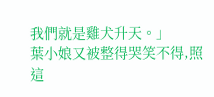我們就是雞犬升天。」
葉小娘又被整得哭笑不得,照這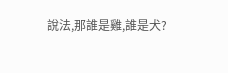說法,那誰是雞,誰是犬?